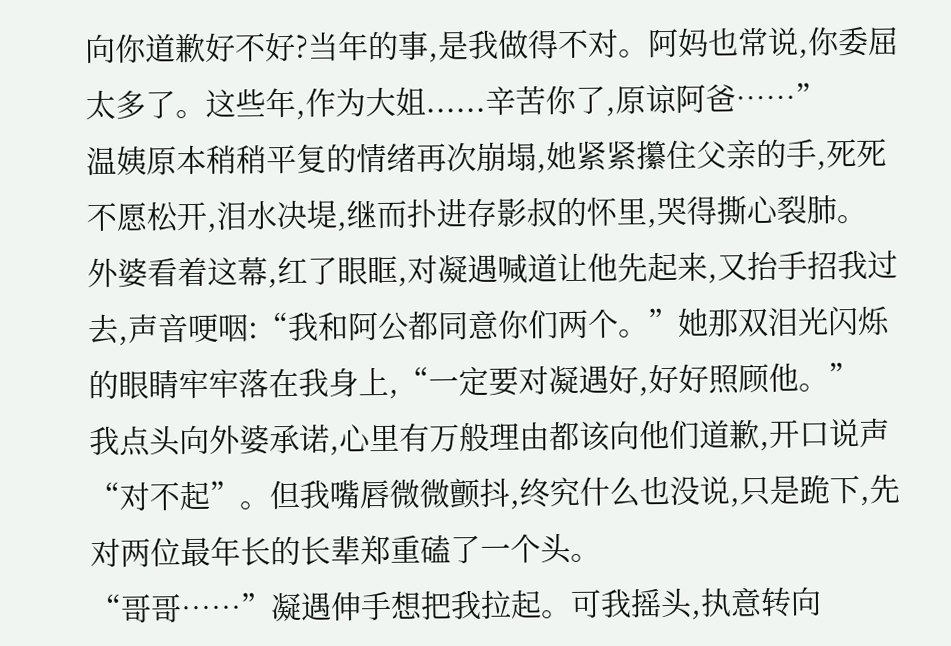向你道歉好不好?当年的事,是我做得不对。阿妈也常说,你委屈太多了。这些年,作为大姐......辛苦你了,原谅阿爸……”
温姨原本稍稍平复的情绪再次崩塌,她紧紧攥住父亲的手,死死不愿松开,泪水决堤,继而扑进存影叔的怀里,哭得撕心裂肺。
外婆看着这幕,红了眼眶,对凝遇喊道让他先起来,又抬手招我过去,声音哽咽:“我和阿公都同意你们两个。”她那双泪光闪烁的眼睛牢牢落在我身上,“一定要对凝遇好,好好照顾他。”
我点头向外婆承诺,心里有万般理由都该向他们道歉,开口说声“对不起”。但我嘴唇微微颤抖,终究什么也没说,只是跪下,先对两位最年长的长辈郑重磕了一个头。
“哥哥……”凝遇伸手想把我拉起。可我摇头,执意转向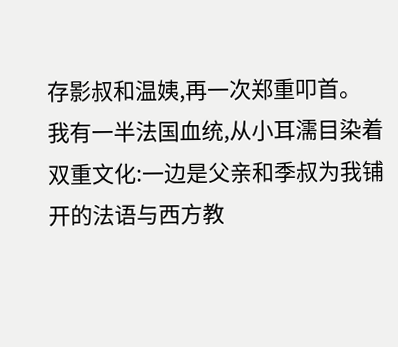存影叔和温姨,再一次郑重叩首。
我有一半法国血统,从小耳濡目染着双重文化:一边是父亲和季叔为我铺开的法语与西方教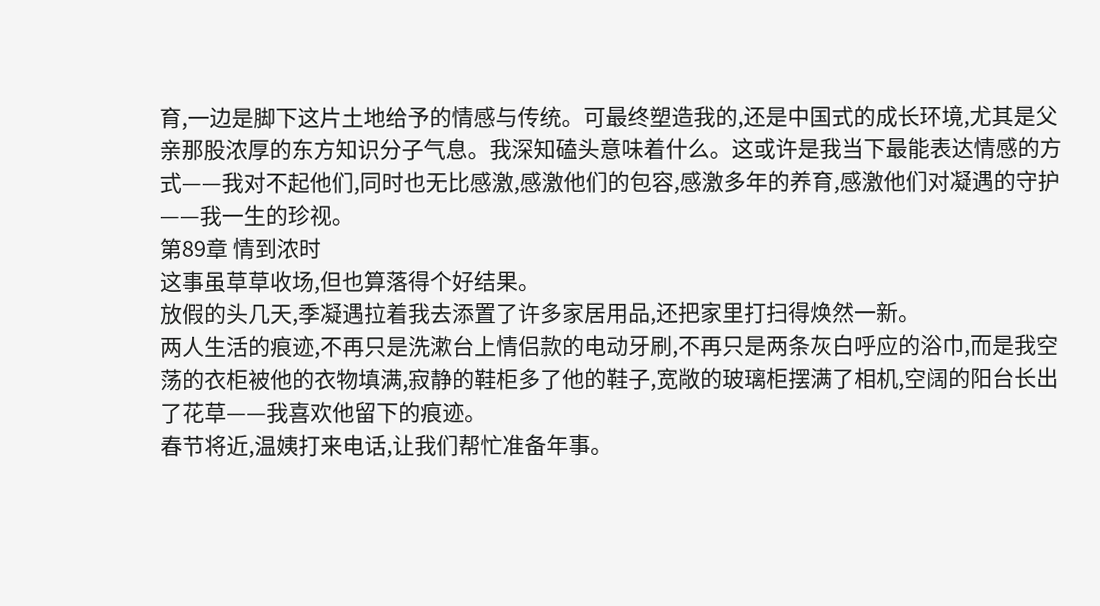育,一边是脚下这片土地给予的情感与传统。可最终塑造我的,还是中国式的成长环境,尤其是父亲那股浓厚的东方知识分子气息。我深知磕头意味着什么。这或许是我当下最能表达情感的方式——我对不起他们,同时也无比感激,感激他们的包容,感激多年的养育,感激他们对凝遇的守护——我一生的珍视。
第89章 情到浓时
这事虽草草收场,但也算落得个好结果。
放假的头几天,季凝遇拉着我去添置了许多家居用品,还把家里打扫得焕然一新。
两人生活的痕迹,不再只是洗漱台上情侣款的电动牙刷,不再只是两条灰白呼应的浴巾,而是我空荡的衣柜被他的衣物填满,寂静的鞋柜多了他的鞋子,宽敞的玻璃柜摆满了相机,空阔的阳台长出了花草——我喜欢他留下的痕迹。
春节将近,温姨打来电话,让我们帮忙准备年事。